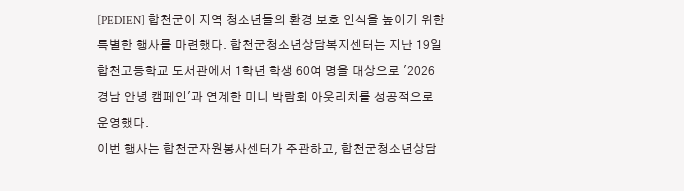[PEDIEN] 합천군이 지역 청소년들의 환경 보호 인식을 높이기 위한 특별한 행사를 마련했다. 합천군청소년상담복지센터는 지난 19일 합천고등학교 도서관에서 1학년 학생 60여 명을 대상으로 '2026 경남 안녕 캠페인'과 연계한 미니 박람회 아웃리치를 성공적으로 운영했다.
이번 행사는 합천군자원봉사센터가 주관하고, 합천군청소년상담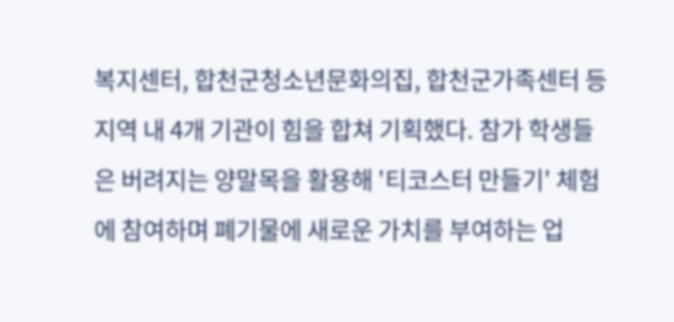복지센터, 합천군청소년문화의집, 합천군가족센터 등 지역 내 4개 기관이 힘을 합쳐 기획했다. 참가 학생들은 버려지는 양말목을 활용해 '티코스터 만들기' 체험에 참여하며 폐기물에 새로운 가치를 부여하는 업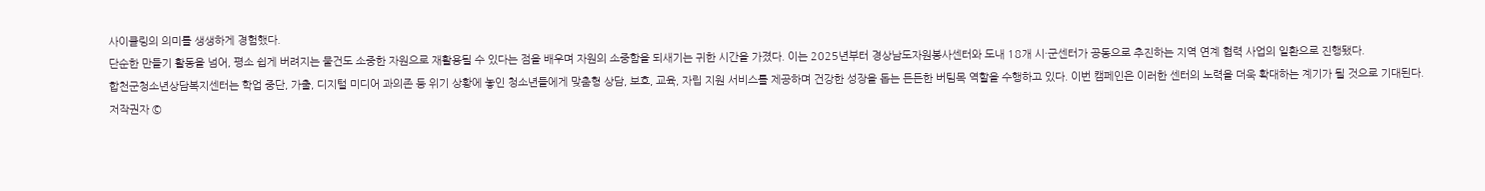사이클링의 의미를 생생하게 경험했다.
단순한 만들기 활동을 넘어, 평소 쉽게 버려지는 물건도 소중한 자원으로 재활용될 수 있다는 점을 배우며 자원의 소중함을 되새기는 귀한 시간을 가졌다. 이는 2025년부터 경상남도자원봉사센터와 도내 18개 시·군센터가 공동으로 추진하는 지역 연계 협력 사업의 일환으로 진행됐다.
합천군청소년상담복지센터는 학업 중단, 가출, 디지털 미디어 과의존 등 위기 상황에 놓인 청소년들에게 맞춤형 상담, 보호, 교육, 자립 지원 서비스를 제공하며 건강한 성장을 돕는 든든한 버팀목 역할을 수행하고 있다. 이번 캠페인은 이러한 센터의 노력을 더욱 확대하는 계기가 될 것으로 기대된다.
저작권자 ©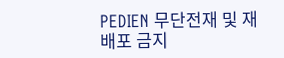PEDIEN 무단전재 및 재배포 금지